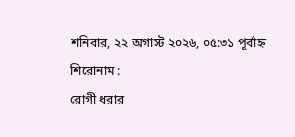শনিবার, ২২ অগাস্ট ২০২৬, ০৫:৩১ পূর্বাহ্ন
শিরোনাম :
রোগী ধরার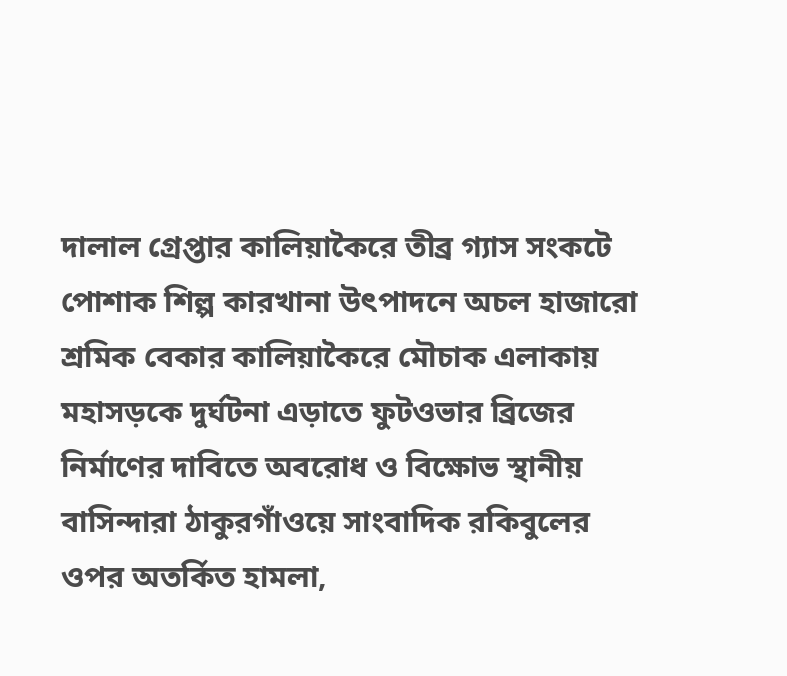দালাল গ্রেপ্তার কালিয়াকৈরে তীব্র গ্যাস সংকটে পোশাক শিল্প কারখানা উৎপাদনে অচল হাজারো শ্রমিক বেকার কালিয়াকৈরে মৌচাক এলাকায় মহাসড়কে দুর্ঘটনা এড়াতে ফুটওভার ব্রিজের নির্মাণের দাবিতে অবরোধ ও বিক্ষোভ স্থানীয় বাসিন্দারা ঠাকুরগাঁওয়ে সাংবাদিক রকিবুলের ওপর অতর্কিত হামলা,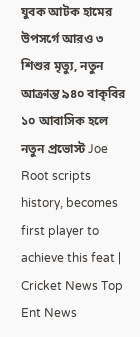যুবক আটক হামের উপসর্গে আরও ৩ শিশুর মৃত্যু, নতুন আক্রান্ত ৯৪০ বাকৃবির ১০ আবাসিক হলে নতুন প্রভোস্ট Joe Root scripts history, becomes first player to achieve this feat | Cricket News Top Ent News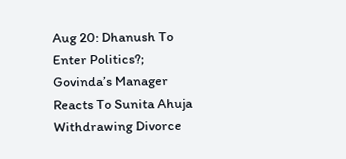Aug 20: Dhanush To Enter Politics?; Govinda’s Manager Reacts To Sunita Ahuja Withdrawing Divorce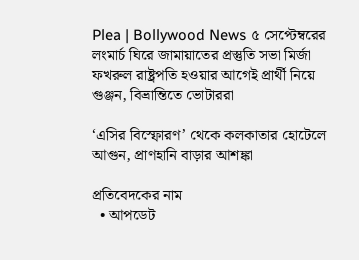Plea | Bollywood News ৫ সেপ্টেম্বরের লংমার্চ ঘিরে জামায়াতের প্রস্তুতি সভা মির্জা ফখরুল রাষ্ট্রপতি হওয়ার আগেই প্রার্থী নিয়ে গুঞ্জন, বিভ্রান্তিতে ভোটাররা

‘এসির বিস্ফোরণ’ থেকে কলকাতার হোটেলে আগুন, প্রাণহানি বাড়ার আশঙ্কা

প্রতিবেদকের নাম
  • আপডেট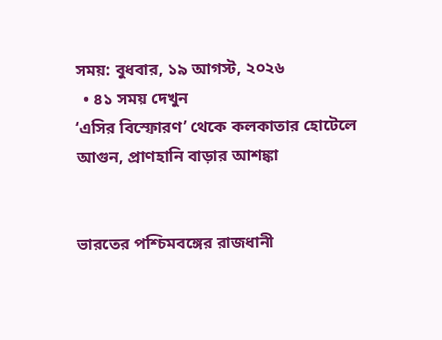সময়: বুধবার, ১৯ আগস্ট, ২০২৬
  • ৪১ সময় দেখুন
‘এসির বিস্ফোরণ’ থেকে কলকাতার হোটেলে আগুন, প্রাণহানি বাড়ার আশঙ্কা


ভারতের পশ্চিমবঙ্গের রাজধানী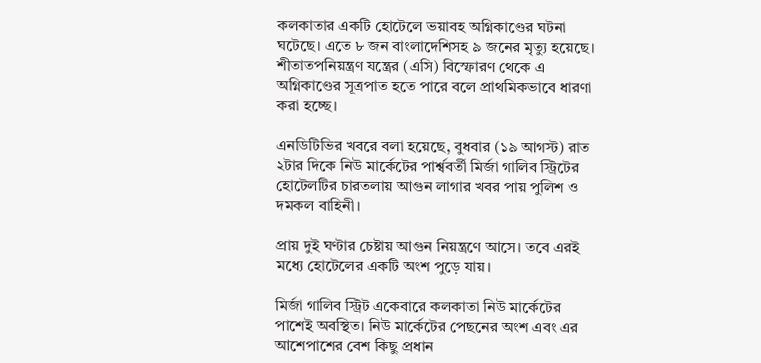কলকাতার একটি হোটেলে ভয়াবহ অগ্নিকাণ্ডের ঘটনা ঘটেছে। এতে ৮ জন বাংলাদেশিসহ ৯ জনের মৃত্যু হয়েছে। শীতাতপনিয়ন্ত্রণ যন্ত্রের (এসি) বিস্ফোরণ থেকে এ অগ্নিকাণ্ডের সূত্রপাত হতে পারে বলে প্রাথমিকভাবে ধারণা করা হচ্ছে।

এনডিটিভির খবরে বলা হয়েছে, বুধবার (১৯ আগস্ট) রাত ২টার দিকে নিউ মার্কেটের পার্শ্ববর্তী মির্জা গালিব স্ট্রিটের হোটেলটির চারতলায় আগুন লাগার খবর পায় পুলিশ ও দমকল বাহিনী।

প্রায় দুই ঘণ্টার চেষ্টায় আগুন নিয়ন্ত্রণে আসে। তবে এরই মধ্যে হোটেলের একটি অংশ পুড়ে যায়।

মির্জা গালিব স্ট্রিট একেবারে কলকাতা নিউ মার্কেটের পাশেই অবস্থিত। নিউ মার্কেটের পেছনের অংশ এবং এর আশেপাশের বেশ কিছু প্রধান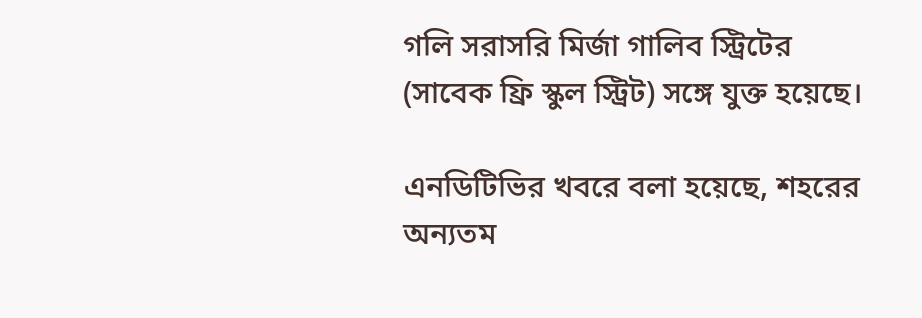গলি সরাসরি মির্জা গালিব স্ট্রিটের (সাবেক ফ্রি স্কুল স্ট্রিট) সঙ্গে যুক্ত হয়েছে।

এনডিটিভির খবরে বলা হয়েছে, শহরের অন্যতম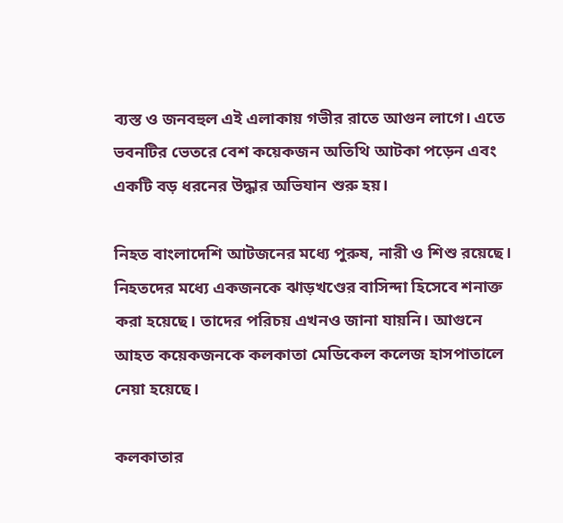ব্যস্ত ও জনবহুল এই এলাকায় গভীর রাতে আগুন লাগে। এতে ভবনটির ভেতরে বেশ কয়েকজন অতিথি আটকা পড়েন এবং একটি বড় ধরনের উদ্ধার অভিযান শুরু হয়।

নিহত বাংলাদেশি আটজনের মধ্যে পুরুষ, নারী ও শিশু রয়েছে। নিহতদের মধ্যে একজনকে ঝাড়খণ্ডের বাসিন্দা হিসেবে শনাক্ত করা হয়েছে। তাদের পরিচয় এখনও জানা যায়নি। আগুনে আহত কয়েকজনকে কলকাতা মেডিকেল কলেজ হাসপাতালে নেয়া হয়েছে।

কলকাতার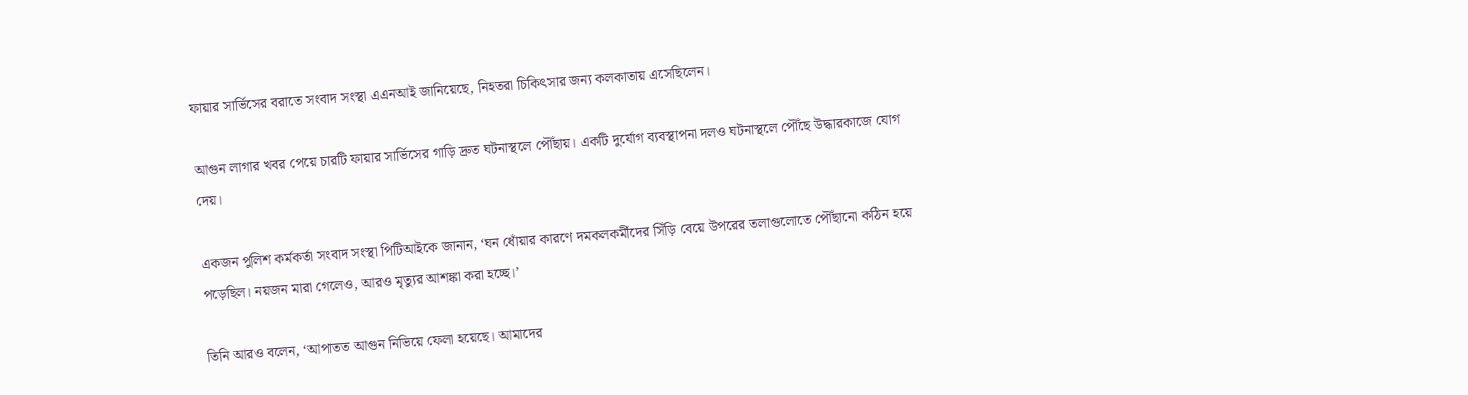ফায়ার সার্ভিসের বরাতে সংবাদ সংস্থা এএনআই জানিয়েছে, নিহতরা চিকিৎসার জন্য কলকাতায় এসেছিলেন।

আগুন লাগার খবর পেয়ে চারটি ফায়ার সার্ভিসের গাড়ি দ্রুত ঘটনাস্থলে পৌঁছায়। একটি দুর্যোগ ব্যবস্থাপনা দলও ঘটনাস্থলে পৌঁছে উদ্ধারকাজে যোগ দেয়।

একজন পুলিশ কর্মকর্তা সংবাদ সংস্থা পিটিআইকে জানান, ‘ঘন ধোঁয়ার কারণে দমকলকর্মীদের সিঁড়ি বেয়ে উপরের তলাগুলোতে পৌঁছানো কঠিন হয়ে পড়েছিল। নয়জন মারা গেলেও, আরও মৃত্যুর আশঙ্কা করা হচ্ছে।’

তিনি আরও বলেন, ‘আপাতত আগুন নিভিয়ে ফেলা হয়েছে। আমাদের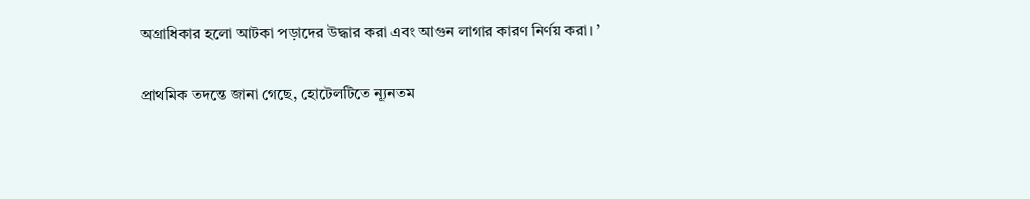অগ্রাধিকার হলো আটকা পড়াদের উদ্ধার করা এবং আগুন লাগার কারণ নির্ণয় করা। ’

প্রাথমিক তদন্তে জানা গেছে, হোটেলটিতে ন্যূনতম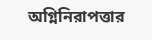অগ্নিনিরাপত্তার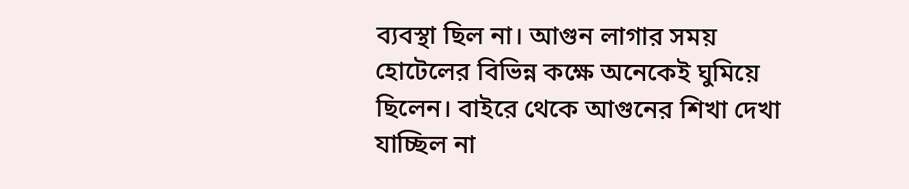ব্যবস্থা ছিল না। আগুন লাগার সময় হোটেলের বিভিন্ন কক্ষে অনেকেই ঘুমিয়ে ছিলেন। বাইরে থেকে আগুনের শিখা দেখা যাচ্ছিল না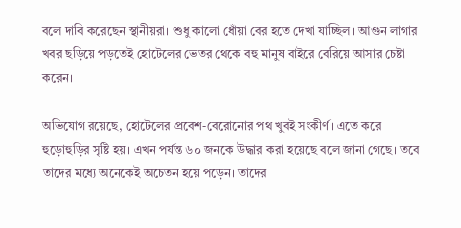বলে দাবি করেছেন স্থানীয়রা। শুধু কালো ধোঁয়া বের হতে দেখা যাচ্ছিল। আগুন লাগার খবর ছড়িয়ে পড়তেই হোটেলের ভেতর থেকে বহু মানুষ বাইরে বেরিয়ে আসার চেষ্টা করেন।

অভিযোগ রয়েছে, হোটেলের প্রবেশ-বেরোনোর পথ খুবই সংকীর্ণ। এতে করে হুড়োহুড়ির সৃষ্টি হয়। এখন পর্যন্ত ৬০ জনকে উদ্ধার করা হয়েছে বলে জানা গেছে। তবে তাদের মধ্যে অনেকেই অচেতন হয়ে পড়েন। তাদের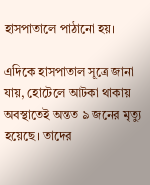হাসপাতালে পাঠানো হয়।

এদিকে হাসপাতাল সূত্রে জানা যায়, হোটেলে আটকা থাকায় অবস্থাতেই অন্তত ৯ জনের মৃত্যু হয়েছে। তাদের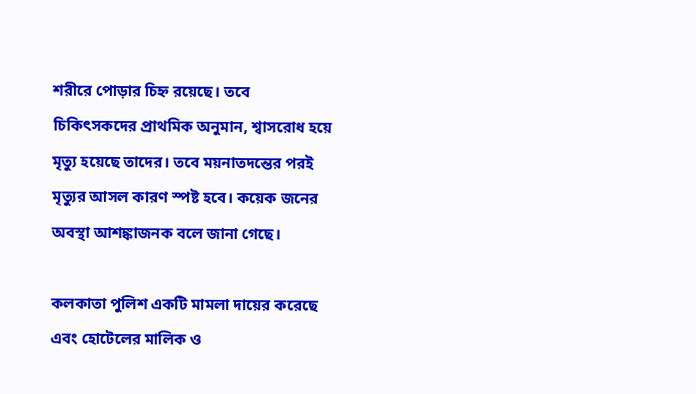শরীরে পোড়ার চিহ্ন রয়েছে। তবে চিকিৎসকদের প্রাথমিক অনুমান, শ্বাসরোধ হয়ে মৃত্যু হয়েছে তাদের। তবে ময়নাতদন্তের পরই মৃত্যুর আসল কারণ স্পষ্ট হবে। কয়েক জনের অবস্থা আশঙ্কাজনক বলে জানা গেছে।

কলকাতা পুলিশ একটি মামলা দায়ের করেছে এবং হোটেলের মালিক ও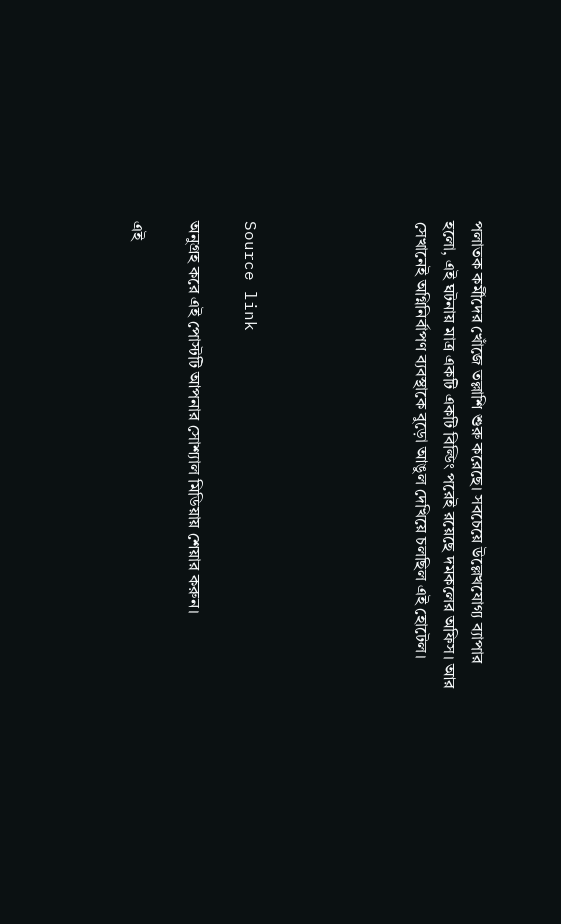পলাতক কর্মীদের খোঁজে তল্লাশি শুরু করেছে। সবচেয়ে উল্লেখযোগ্য ব্যাপার হলো, এই ঘটনায় মাত্র একটি একটি বিল্ডিং পরেই রয়েছে দমকলের অফিস। আর সেখানেই অগ্নিনির্বাপণ ব্যবস্থাকে বুড়ো আঙুল দেখিয়ে চলছিল এই হোটেল।





Source link

অনুগ্রহ করে এই পোস্টটি আপনার সোশ্যাল মিডিয়ায় শেয়ার করুন।

এই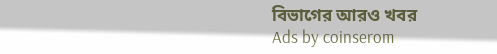বিভাগের আরও খবর
Ads by coinserom